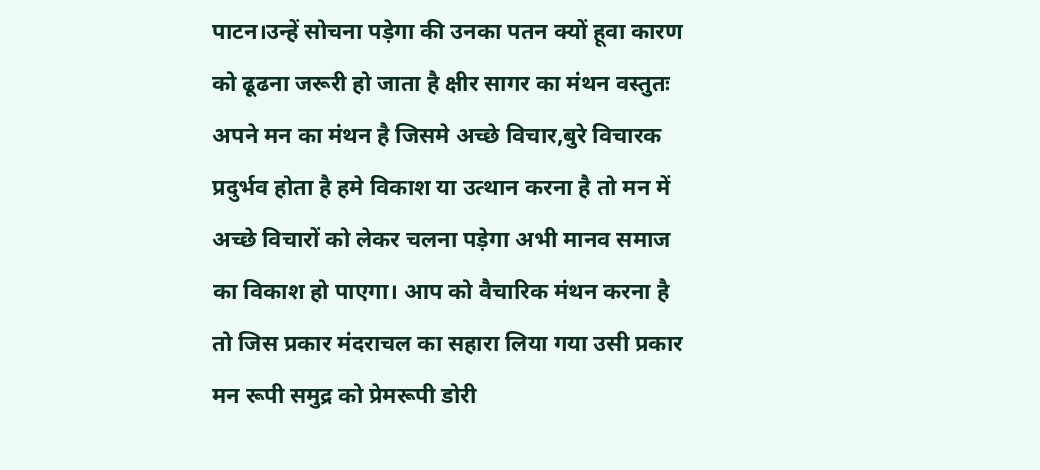पाटन।उन्हें सोचना पड़ेगा की उनका पतन क्यों हूवा कारण को ढूढना जरूरी हो जाता है क्षीर सागर का मंथन वस्तुतः अपने मन का मंथन है जिसमे अच्छे विचार,बुरे विचारक प्रदुर्भव होता है हमे विकाश या उत्थान करना है तो मन में अच्छे विचारों को लेकर चलना पड़ेगा अभी मानव समाज का विकाश हो पाएगा। आप को वैचारिक मंथन करना है तो जिस प्रकार मंदराचल का सहारा लिया गया उसी प्रकार मन रूपी समुद्र को प्रेमरूपी डोरी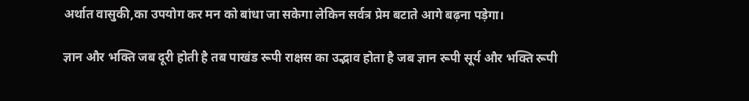अर्थात वासुकी,का उपयोग कर मन को बांधा जा सकेगा लेकिन सर्वत्र प्रेम बटाते आगे बढ़ना पड़ेगा।

ज्ञान और भक्ति जब दूरी होती है तब पाखंड रूपी राक्षस का उद्भाव होता है जब ज्ञान रूपी सूर्य और भक्ति रूपी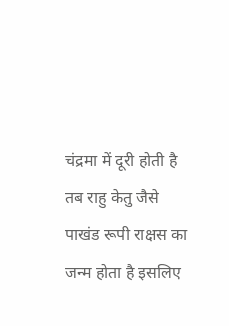चंद्रमा में दूरी होती है तब राहु केतु जैसे पाखंड रूपी राक्षस का जन्म होता है इसलिए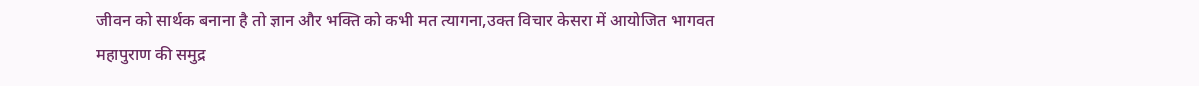जीवन को सार्थक बनाना है तो ज्ञान और भक्ति को कभी मत त्यागना,उक्त विचार केसरा में आयोजित भागवत महापुराण की समुद्र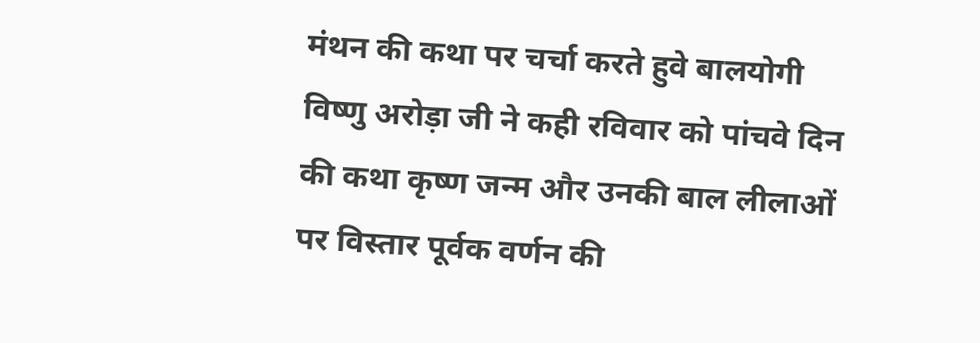मंथन की कथा पर चर्चा करते हुवे बालयोगी विष्णु अरोड़ा जी ने कही रविवार को पांचवे दिन की कथा कृष्ण जन्म और उनकी बाल लीलाओं पर विस्तार पूर्वक वर्णन की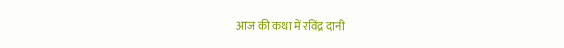आज की कथा में रविंद्र दानी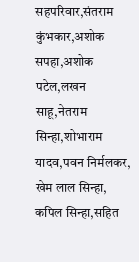सहपरिवार,संतराम कुंभकार,अशोक सपहा,अशोक पटेल,लखन साहू,नेतराम सिन्हा,शोभाराम यादव,पवन निर्मलकर, खेम लाल सिन्हा, कपिल सिन्हा,सहित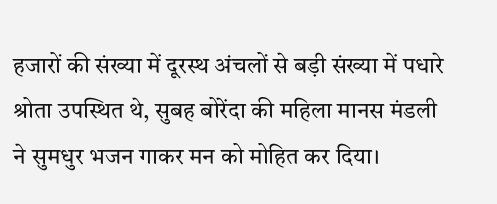हजारों की संख्या में दूरस्थ अंचलों से बड़ी संख्या में पधारे श्रोता उपस्थित थे, सुबह बोरेंदा की महिला मानस मंडली ने सुमधुर भजन गाकर मन को मोहित कर दिया।